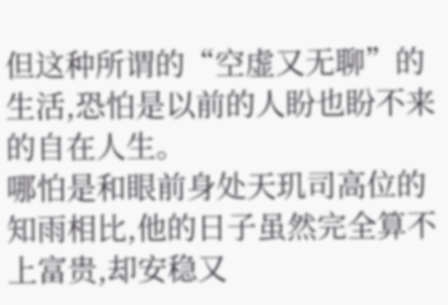但这种所谓的“空虚又无聊”的生活,恐怕是以前的人盼也盼不来的自在人生。
哪怕是和眼前身处天玑司高位的知雨相比,他的日子虽然完全算不上富贵,却安稳又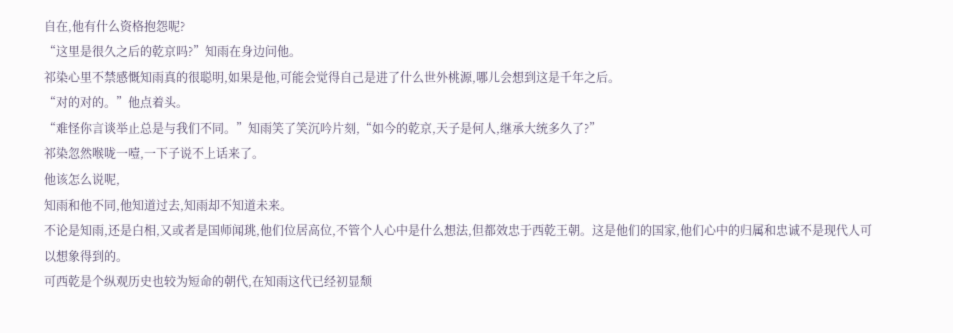自在,他有什么资格抱怨呢?
“这里是很久之后的乾京吗?”知雨在身边问他。
祁染心里不禁感慨知雨真的很聪明,如果是他,可能会觉得自己是进了什么世外桃源,哪儿会想到这是千年之后。
“对的对的。”他点着头。
“难怪你言谈举止总是与我们不同。”知雨笑了笑沉吟片刻,“如今的乾京,天子是何人,继承大统多久了?”
祁染忽然喉咙一噎,一下子说不上话来了。
他该怎么说呢,
知雨和他不同,他知道过去,知雨却不知道未来。
不论是知雨,还是白相,又或者是国师闻珧,他们位居高位,不管个人心中是什么想法,但都效忠于西乾王朝。这是他们的国家,他们心中的归属和忠诚不是现代人可以想象得到的。
可西乾是个纵观历史也较为短命的朝代,在知雨这代已经初显颓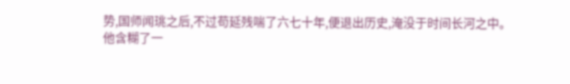势,国师闻珧之后,不过苟延残喘了六七十年,便退出历史,淹没于时间长河之中。
他含糊了一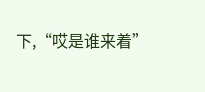下,“哎是谁来着”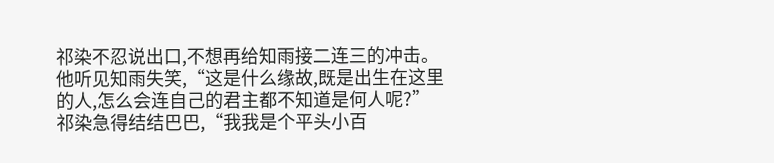祁染不忍说出口,不想再给知雨接二连三的冲击。
他听见知雨失笑,“这是什么缘故,既是出生在这里的人,怎么会连自己的君主都不知道是何人呢?”
祁染急得结结巴巴,“我我是个平头小百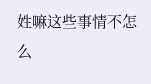姓嘛这些事情不怎么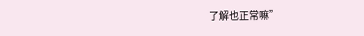了解也正常嘛”